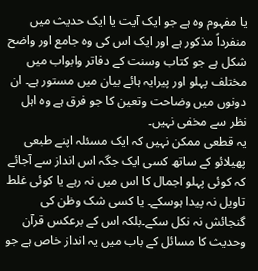یا مفہوم وہ ہے جو ایک آیت یا ایک حدیث میں منفرداً مذکور ہے اور ایک اس کی وہ جامع اور واضح شکل ہے جو کتاب وسنت کے دفاتر وابواب میں مختلف پہلو اور پیرایہ ہائے بیان میں مستور ہے۔ ان دونوں میں وضاحت وتعین کا جو فرق ہے وہ اہل نظر سے مخفی نہیں۔
یہ قطعی ممکن نہیں کہ ایک مسئلہ اپنے طبعی پھیلائو کے ساتھ کسی ایک جگہ اس انداز سے آجائے کہ کوئی پہلو اجمال کا اس میں نہ رہے یا کوئی غلط تاویل نہ پیدا ہوسکے۔ یا کسی شک وظن کی گنجائش نہ نکل سکے۔بلکہ اس کے برعکس قرآن وحدیث کا مسائل کے باب میں یہ انداز خاص ہے جو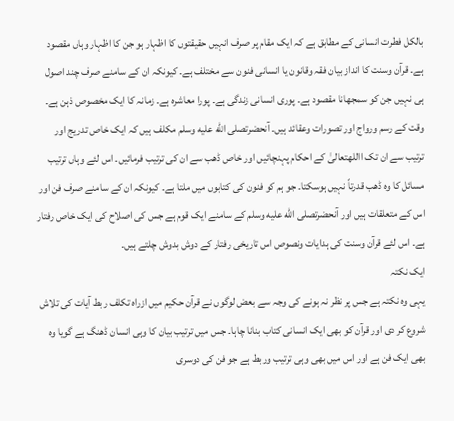بالکل فطرت انسانی کے مطابق ہے کہ ایک مقام پر صرف انہیں حقیقتوں کا اظہار ہو جن کا اظہار وہاں مقصود ہے۔ قرآن وسنت کا انداز بیان فقہ وقانون یا انسانی فنون سے مختلف ہے۔ کیونکہ ان کے سامنے صرف چند اصول ہی نہیں جن کو سمجھانا مقصود ہے۔ پوری انسانی زندگی ہے۔ پورا معاشرہ ہے۔ زمانہ کا ایک مخصوص ذہن ہے۔ وقت کے رسم ورواج اور تصورات وعقائد ہیں۔ آنحضرتصلى الله عليه وسلم مکلف ہیں کہ ایک خاص تدریج اور ترتیب سے ان تک االلهتعالیٰ کے احکام پہنچائیں اور خاص ڈھب سے ان کی ترتیب فرمائیں۔ اس لئے وہاں ترتیب مسائل کا وہ ڈھب قدرتاً نہیں ہوسکتا۔ جو ہم کو فنون کی کتابوں میں ملتا ہے۔ کیونکہ ان کے سامنے صرف فن اور اس کے متعلقات ہیں اور آنحضرتصلى الله عليه وسلم کے سامنے ایک قوم ہے جس کی اصلاح کی ایک خاص رفتار ہے۔ اس لئے قرآن وسنت کی ہدایات ونصوص اس تاریخی رفتار کے دوش بدوش چلتے ہیں۔
ایک نکتہ
یہی وہ نکتہ ہے جس پر نظر نہ ہونے کی وجہ سے بعض لوگوں نے قرآن حکیم میں ازراہ تکلف ربط آیات کی تلاش شروع کر دی اور قرآن کو بھی ایک انسانی کتاب بنانا چاہا۔ جس میں ترتیب بیان کا وہی انسان ڈھنگ ہے گویا وہ بھی ایک فن ہے اور اس میں بھی وہی ترتیب وربط ہے جو فن کی دوسری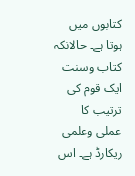کتابوں میں ہوتا ہے۔ حالانکہ کتاب وسنت ایک قوم کی ترتیب کا عملی وعلمی ریکارڈ ہے۔ اس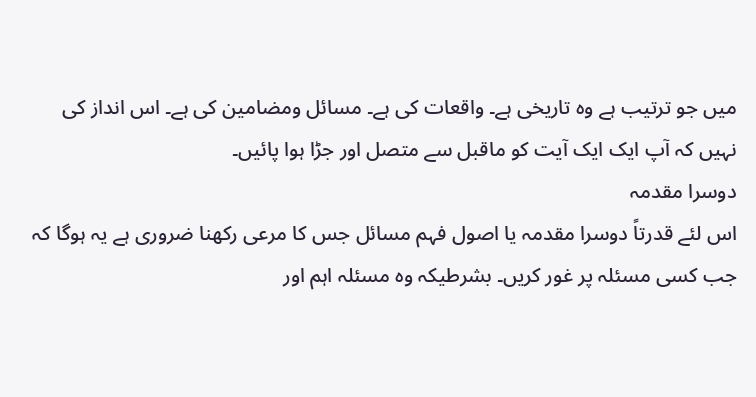میں جو ترتیب ہے وہ تاریخی ہے۔ واقعات کی ہے۔ مسائل ومضامین کی ہے۔ اس انداز کی نہیں کہ آپ ایک ایک آیت کو ماقبل سے متصل اور جڑا ہوا پائیں۔
دوسرا مقدمہ
اس لئے قدرتاً دوسرا مقدمہ یا اصول فہم مسائل جس کا مرعی رکھنا ضروری ہے یہ ہوگا کہ جب کسی مسئلہ پر غور کریں۔ بشرطیکہ وہ مسئلہ اہم اور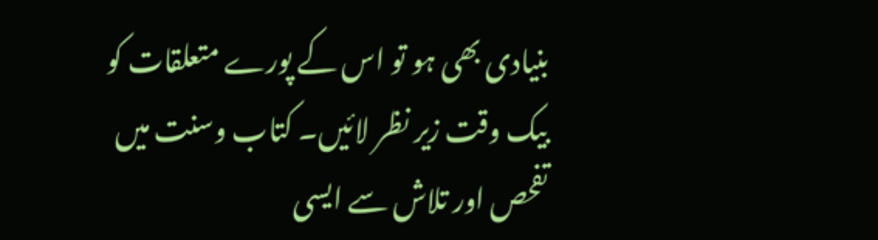بنیادی بھی ہو تو اس کے پورے متعلقات کو بیک وقت زیر نظر لائیں۔ کتاب وسنت میں تفحص اور تلاش سے ایسی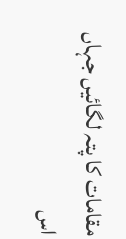مقامات کا پتہ لگائیں جہاں اس